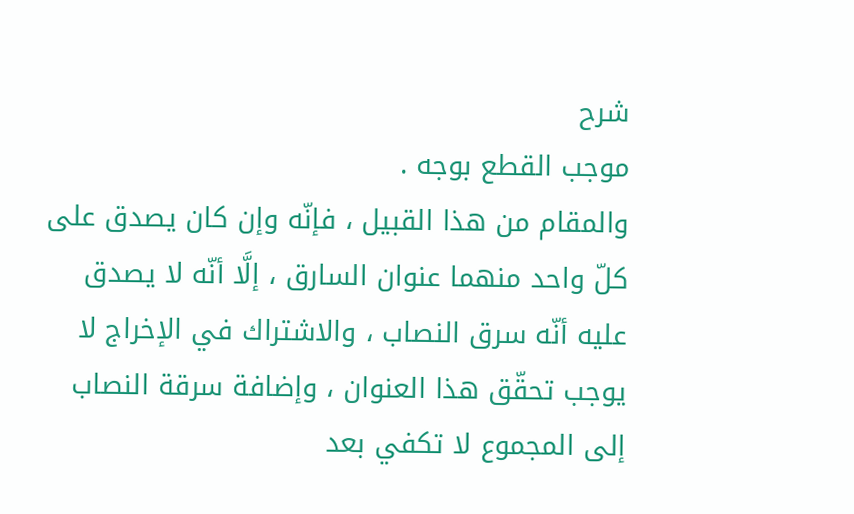شرح
موجب القطع بوجه .
والمقام من هذا القبيل ، فإنّه وإن كان يصدق على كلّ واحد منهما عنوان السارق ، إلَّا أنّه لا يصدق عليه أنّه سرق النصاب ، والاشتراك في الإخراج لا يوجب تحقّق هذا العنوان ، وإضافة سرقة النصاب إلى المجموع لا تكفي بعد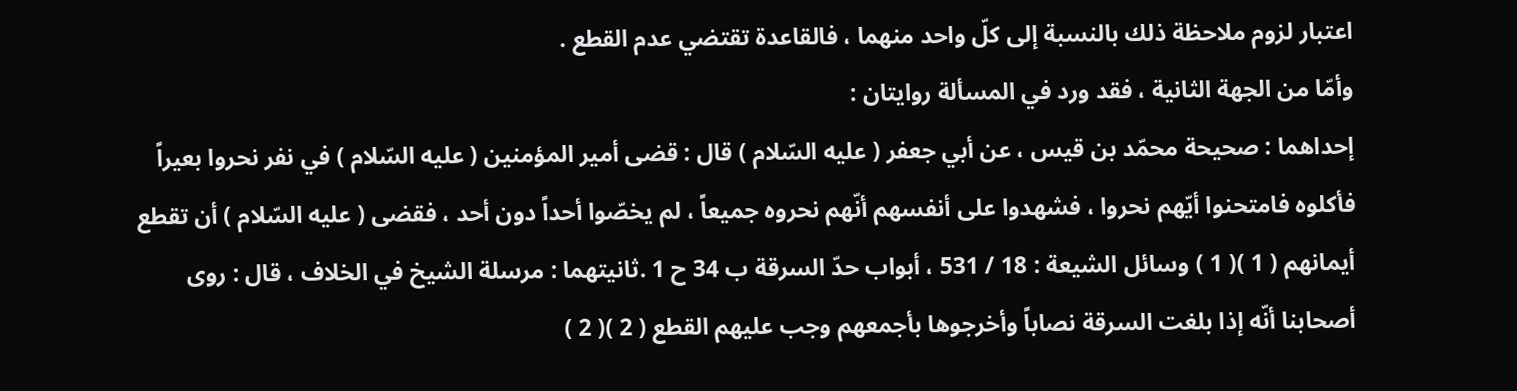اعتبار لزوم ملاحظة ذلك بالنسبة إلى كلّ واحد منهما ، فالقاعدة تقتضي عدم القطع .
وأمّا من الجهة الثانية ، فقد ورد في المسألة روايتان :
إحداهما : صحيحة محمّد بن قيس ، عن أبي جعفر ( عليه السّلام ) قال : قضى أمير المؤمنين ( عليه السّلام ) في نفر نحروا بعيراً فأكلوه فامتحنوا أيّهم نحروا ، فشهدوا على أنفسهم أنّهم نحروه جميعاً ، لم يخصّوا أحداً دون أحد ، فقضى ( عليه السّلام ) أن تقطع أيمانهم ( 1 )( 1 ) وسائل الشيعة : 18 / 531 ، أبواب حدّ السرقة ب 34 ح 1 .ثانيتهما : مرسلة الشيخ في الخلاف ، قال : روى أصحابنا أنّه إذا بلغت السرقة نصاباً وأخرجوها بأجمعهم وجب عليهم القطع ( 2 )( 2 )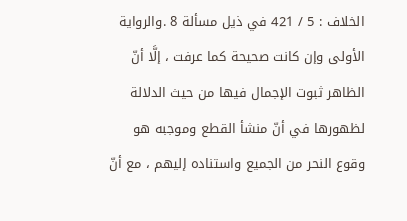الخلاف : 5 / 421 في ذيل مسألة 8 .والرواية الأولى وإن كانت صحيحة كما عرفت ، إلَّا أنّ الظاهر ثبوت الإجمال فيها من حيث الدلالة لظهورها في أنّ منشأ القطع وموجبه هو وقوع النحر من الجميع واستناده إليهم ، مع أنّ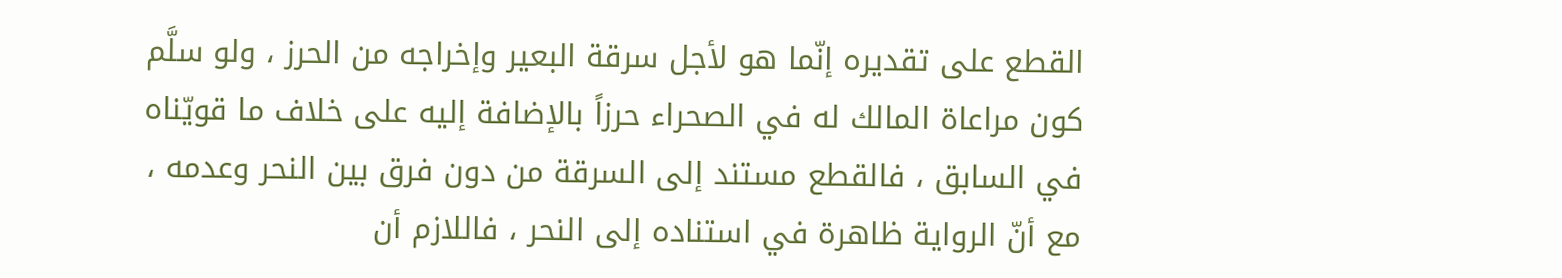القطع على تقديره إنّما هو لأجل سرقة البعير وإخراجه من الحرز ، ولو سلَّم كون مراعاة المالك له في الصحراء حرزاً بالإضافة إليه على خلاف ما قويّناه في السابق ، فالقطع مستند إلى السرقة من دون فرق بين النحر وعدمه ، مع أنّ الرواية ظاهرة في استناده إلى النحر ، فاللازم أن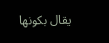يقال بكونها